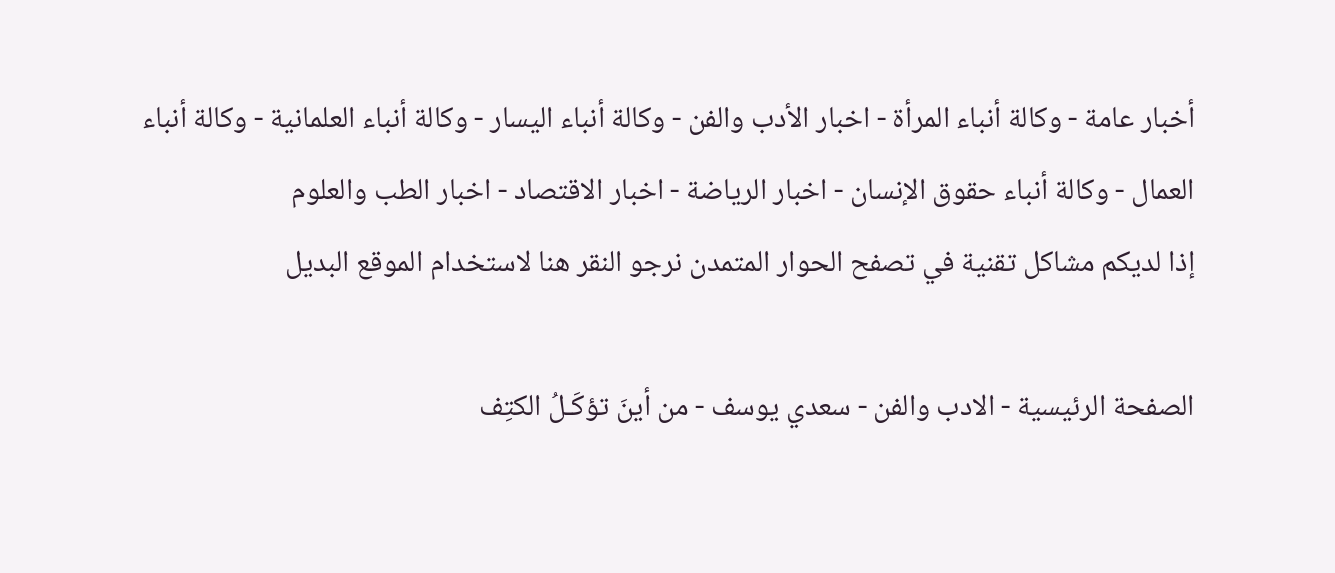أخبار عامة - وكالة أنباء المرأة - اخبار الأدب والفن - وكالة أنباء اليسار - وكالة أنباء العلمانية - وكالة أنباء العمال - وكالة أنباء حقوق الإنسان - اخبار الرياضة - اخبار الاقتصاد - اخبار الطب والعلوم
إذا لديكم مشاكل تقنية في تصفح الحوار المتمدن نرجو النقر هنا لاستخدام الموقع البديل

الصفحة الرئيسية - الادب والفن - سعدي يوسف - من أينَ تؤكَـلُ الكتِف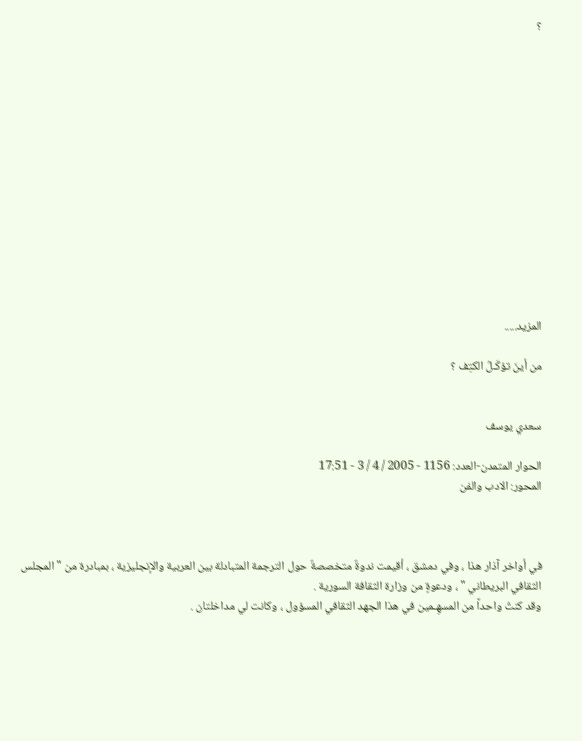؟














المزيد.....

من أينَ تؤكَـلُ الكتِف ؟


سعدي يوسف

الحوار المتمدن-العدد: 1156 - 2005 / 4 / 3 - 17:51
المحور: الادب والفن



في أواخر آذار هذا ، وفي دمشق ، أقيمت ندوةٌ متخصصةٌ حول الترجمة المتبادلة بين العربية والإنجليزية ، بمبادرة من " المجلس الثقافي البريطاني " ، ودعوةٍ من وزارة الثقافة السورية .
وقد كنتُ واحداً من المسهِـمين في هذا الجهد الثقافي المسؤول ، وكانت لي مداخلتان .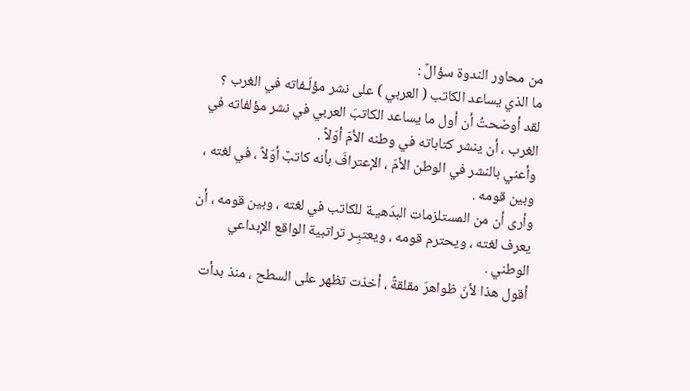من محاور الندوة سؤالٌ :
ما الذي يساعد الكاتب ( العربي ) على نشر مؤلّـفاته في الغرب ؟
لقد أوضحتُ أن أول ما يساعد الكاتبَ العربي في نشر مؤلفاته في الغرب ، أن ينشر كتاباته في وطنه الأمّ أوّلاً .
وأعني بالنشر في الوطن الأمّ ، الإعترافَ بأنه كاتبٌ أوّلاً ، في لغته ، وبين قومه .
وأرى أن من المستلزمات البدَهيـة للكاتب في لغته ، وبين قومه ، أن يعرف لغته ، ويحترم قومه ، ويعتبِـر تراتبية الواقع الإبداعي الوطني .
أقول هذا لأنّ ظواهرَ مقلقةً ، أخذت تظهر على السطح ، منذ بدأت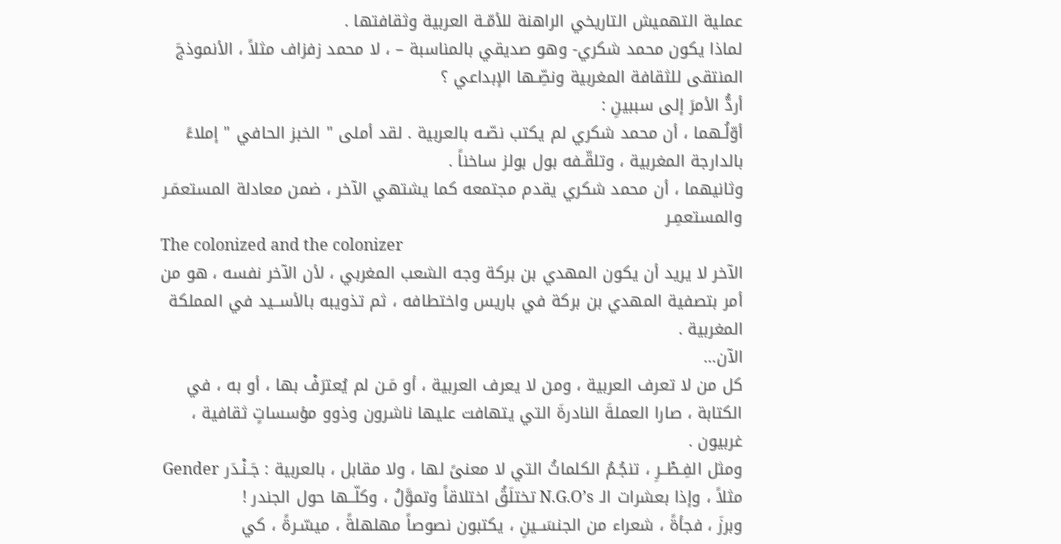عملية التهميش التاريخي الراهنة للأمّـة العربية وثقافتها .
لماذا يكون محمد شكري- وهو صديقي بالمناسبة – ، لا محمد زفزاف مثلاً ، الأنموذجَ المنتقى للثقافة المغربية ونصِّـها الإبداعي ؟
أردُّ الأمرَ إلى سببينِ :
أوّلُـهما ، أن محمد شكري لم يكتب نصّـه بالعربية . لقد أملى " الخبز الحافي " إملاءً بالدارجة المغربية ، وتلقّـفه بول بولز ساخناً .
وثانيهما ، أن محمد شكري يقدم مجتمعه كما يشتهي الآخر ، ضمن معادلة المستعمَـر والمستعمِـر
The colonized and the colonizer
الآخر لا يريد أن يكون المهدي بن بركة وجه الشعب المغربي ، لأن الآخر نفسه ، هو من أمر بتصفية المهدي بن بركة في باريس واختطافه ، ثم تذويبه بالأســيد في المملكة المغربية .
الآن…
كل من لا تعرف العربية ، ومن لا يعرف العربية ، أو مَـن لم يُعترَفْ بها ، أو به ، في الكتابة ، صارا العملةَ النادرةَ التي يتهافت عليها ناشرون وذوو مؤسساتٍ ثقافية ، غربيون .
ومثل الفِـطْــرِ ، تنجُـمُ الكلماتُ التي لا معنىً لها ، ولا مقابل ، بالعربية : جَـنْـدَر Gender مثلاً ، وإذا بعشرات الـ N.G.O’s تختلَقُ اختلاقاً وتموَّلُ ، وكلّــها حول الجندر !
وبرزَ ، فجأةً ، شعراء من الجنسَــينِ ، يكتبون نصوصاً مهلهلةً ، ميسّـرةً ، كي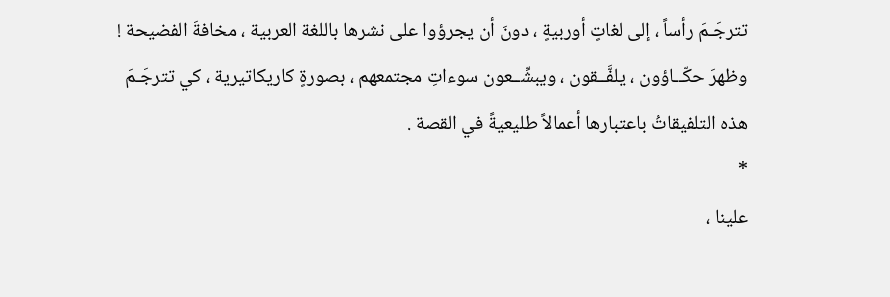تترجَـمَ رأساً ، إلى لغاتٍ أوربيةٍ ، دونَ أن يجرؤوا على نشرها باللغة العربية ، مخافةَ الفضيحة !
وظهرَ حكّــاؤون ، يلفَّــقون ، ويبشِّــعون سوءاتِ مجتمعهم ، بصورةٍ كاريكاتيرية ، كي تترجَـمَ هذه التلفيقاتُ باعتبارها أعمالاً طليعيةً في القصة .
*
علينا ،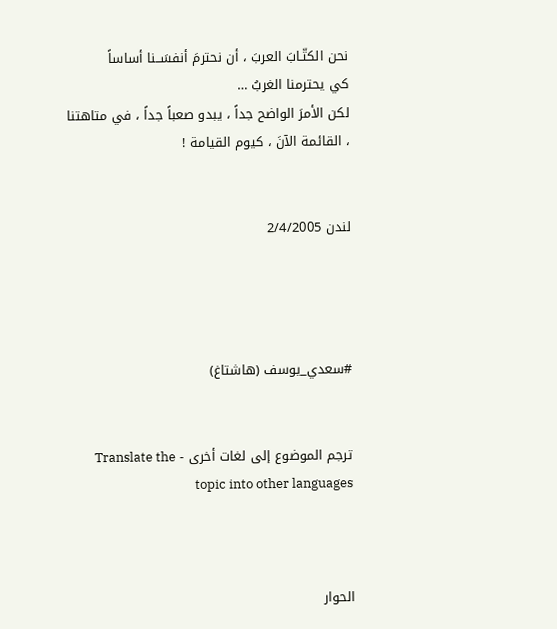نحن الكتّـابَ العربَ ، أن نحترمَ أنفسَــنا أساساً
كي يحترمنا الغربُ …
لكن الأمرَ الواضح جداً ، يبدو صعباً جداً ، في متاهتنا ، القائمة الآنَ ، كيوم القيامة !


لندن 2/4/2005




#سعدي_يوسف (هاشتاغ)


ترجم الموضوع إلى لغات أخرى - Translate the topic into other languages



الحوار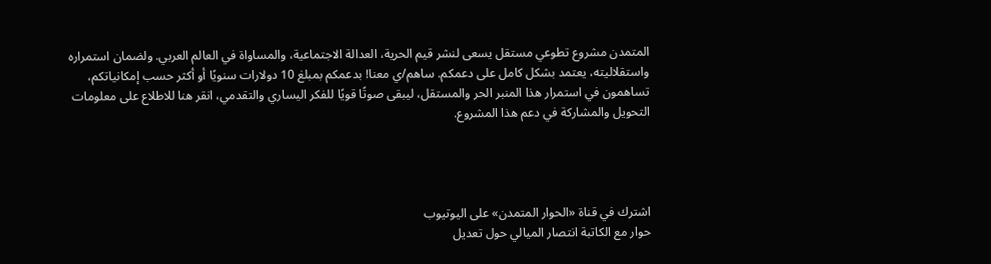المتمدن مشروع تطوعي مستقل يسعى لنشر قيم الحرية، العدالة الاجتماعية، والمساواة في العالم العربي. ولضمان استمراره واستقلاليته، يعتمد بشكل كامل على دعمكم. ساهم/ي معنا! بدعمكم بمبلغ 10 دولارات سنويًا أو أكثر حسب إمكانياتكم، تساهمون في استمرار هذا المنبر الحر والمستقل، ليبقى صوتًا قويًا للفكر اليساري والتقدمي، انقر هنا للاطلاع على معلومات التحويل والمشاركة في دعم هذا المشروع.




اشترك في قناة «الحوار المتمدن» على اليوتيوب
حوار مع الكاتبة انتصار الميالي حول تعديل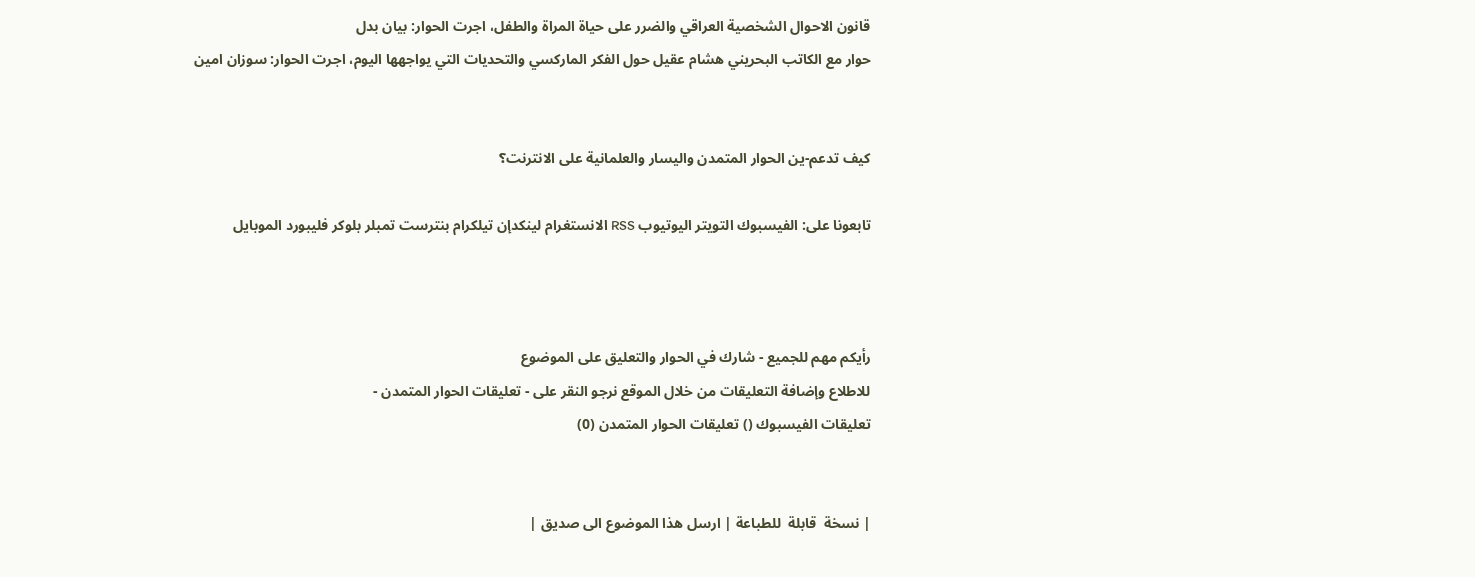قانون الاحوال الشخصية العراقي والضرر على حياة المراة والطفل، اجرت الحوار: بيان بدل
حوار مع الكاتب البحريني هشام عقيل حول الفكر الماركسي والتحديات التي يواجهها اليوم، اجرت الحوار: سوزان امين


كيف تدعم-ين الحوار المتمدن واليسار والعلمانية على الانترنت؟

تابعونا على: الفيسبوك التويتر اليوتيوب RSS الانستغرام لينكدإن تيلكرام بنترست تمبلر بلوكر فليبورد الموبايل



رأيكم مهم للجميع - شارك في الحوار والتعليق على الموضوع
للاطلاع وإضافة التعليقات من خلال الموقع نرجو النقر على - تعليقات الحوار المتمدن -
تعليقات الفيسبوك () تعليقات الحوار المتمدن (0)


| نسخة  قابلة  للطباعة | ارسل هذا الموضوع الى صديق |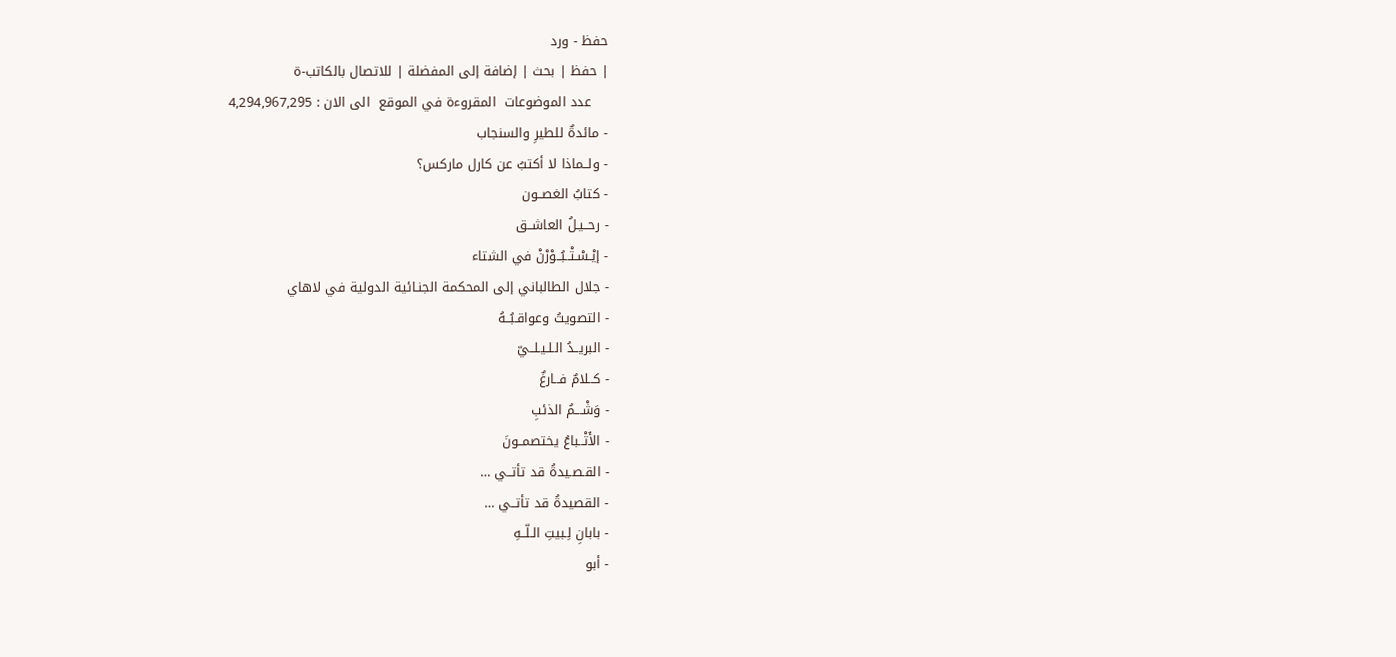حفظ - ورد
| حفظ | بحث | إضافة إلى المفضلة | للاتصال بالكاتب-ة
    عدد الموضوعات  المقروءة في الموقع  الى الان : 4,294,967,295
- مائدةٌ للطيرِ والسنجاب
- ولــماذا لا أكتبُ عن كارل ماركس؟
- كتابُ الغصــون
- رحــيـلُ العاشــق
- إيْـسْـتْــبُــوْرْنْ في الشتاء
- جلال الطالباني إلى المحكمة الجنـائية الدولية في لاهاي
- التصويتُ وعواقـبُــهُ
- البريــدُ الـلـيـلــيّ
- كــلامٌ فــارغٌ
- وَشْـــمُ الذئبِ
- الأَتْــباعُ يختصمــونَ
- القـصـيدةُ قد تأتــي …
- القصيدةُ قد تأتــي …
- بابانِ لِـبيتِ الـلّــهِ
- أبو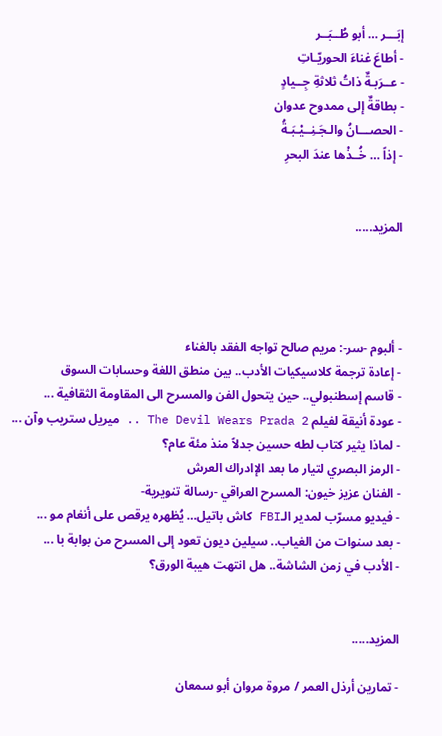إبَـــر … أبو طُــبَــر
- أطاعَ غناءَ الحوريّـاتِ
- عــرَبـةٌ ذاتُ ثلاثةِ جِــيادٍ
- بطاقةٌ إلى ممدوح عدوان
- الحصـــانُ والـجَـنِــيْـبَـةُ
- إذاً … خُــذْها عندَ البحرِ


المزيد.....




- ألبوم -سر-: مريم صالح تواجه الفقد بالغناء
- إعادة ترجمة كلاسيكيات الأدب.. بين منطق اللغة وحسابات السوق
- قاسم إسطنبولي.. حين يتحول الفن والمسرح الى المقاومة الثقافية ...
- عودة أنيقة لفيلم The Devil Wears Prada 2 .. ميريل ستريب وآن ...
- لماذا يثير كتاب لطه حسين جدلاً منذ مئة عام؟
- الرمز البصري لتيار ما بعد الإادراك العرش
- الفنان عزيز خيون: المسرح العراقي -رسالة تنويرية-
- فيديو مسرّب لمدير الـFBI كاش باتيل… يُظهره يرقص على أنغام مو ...
- بعد سنوات من الغياب.. سيلين ديون تعود إلى المسرح من بوابة با ...
- الأدب في زمن الشاشة.. هل انتهت هيبة الورق؟


المزيد.....

- تمارين أرذل العمر / مروة مروان أبو سمعان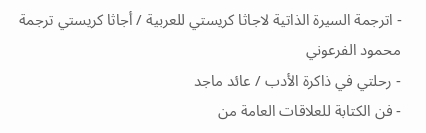- اترجمة السيرة الذاتية لاجاثا كريستي للعربية / أجاثا كريستي ترجمة محمود الفرعوني
- رحلتي في ذاكرة الأدب / عائد ماجد
- فن الكتابة للعلاقات العامة من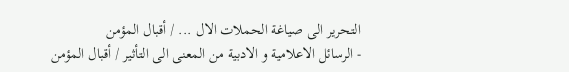التحرير الى صياغة الحملات الال ... / أقبال المؤمن
- الرسائل الاعلامية و الادبية من المعنى الى التأثير / أقبال المؤمن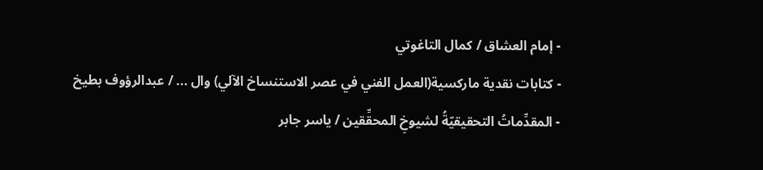- إمام العشاق / كمال التاغوتي
- كتابات نقدية ماركسية(العمل الفني في عصر الاستنساخ الآلي) وال ... / عبدالرؤوف بطيخ
- المقدِّماتُ التحقيقيّةُ لشيوخِ المحقِّقين / ياسر جابر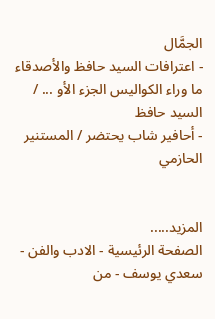الجمَّال
- اعترافات السيد حافظ والأصدقاء ما وراء الكواليس الجزء الأو ... / السيد حافظ
- أحافير شاب يحتضر / المستنير الحازمي


المزيد.....
الصفحة الرئيسية - الادب والفن - سعدي يوسف - من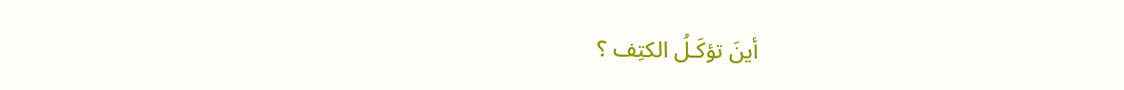أينَ تؤكَـلُ الكتِف ؟